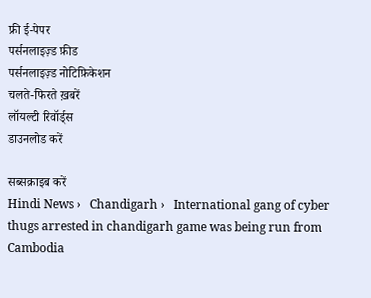फ्री ई-पेपर
पर्सनलाइज़्ड फ़ीड
पर्सनलाइज़्ड नोटिफ़िकेशन
चलते-फिरते ख़बरें
लॉयल्टी रिवॉर्ड्स
डाउनलोड करें

सब्सक्राइब करें
Hindi News ›   Chandigarh ›   International gang of cyber thugs arrested in chandigarh game was being run from Cambodia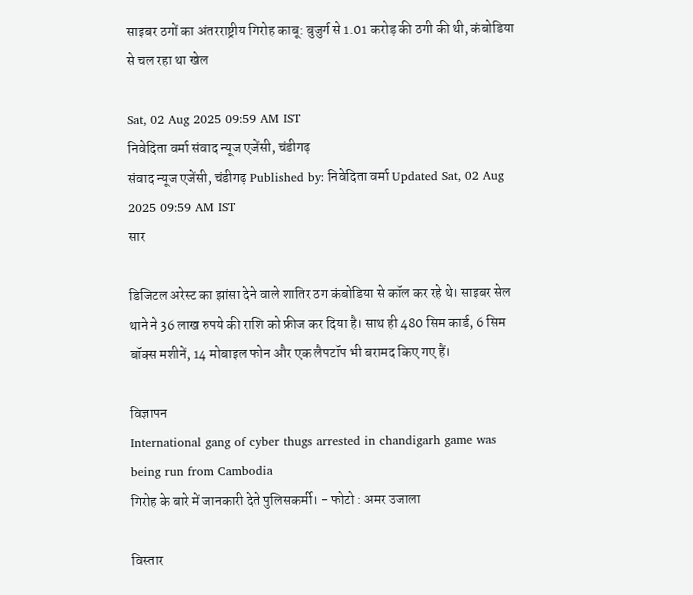साइबर ठगों का अंतरराष्ट्रीय गिरोह काबू: बुजुर्ग से 1.01 करोड़ की ठगी की थी, कंबोडिया से चल रहा था खेल

Sat, 02 Aug 2025 09:59 AM IST
निवेदिता वर्मा संवाद न्यूज एजेंसी, चंडीगढ़
संवाद न्यूज एजेंसी, चंडीगढ़ Published by: निवेदिता वर्मा Updated Sat, 02 Aug 2025 09:59 AM IST
सार

डिजिटल अरेस्ट का झांसा देने वाले शातिर ठग कंबोडिया से कॉल कर रहे थे। साइबर सेल थाने ने 36 लाख रुपये की राशि को फ्रीज कर दिया है। साथ ही 480 सिम कार्ड, 6 सिम बॉक्स मशीनें, 14 मोबाइल फोन और एक लैपटॉप भी बरामद किए गए हैं।

विज्ञापन
International gang of cyber thugs arrested in chandigarh game was being run from Cambodia
गिरोह के बारे में जानकारी देते पुलिसकर्मी। - फोटो : अमर उजाला

विस्तार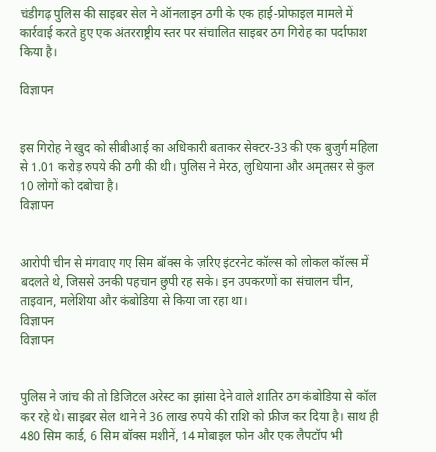चंडीगढ़ पुलिस की साइबर सेल ने ऑनलाइन ठगी के एक हाई-प्रोफाइल मामले में कार्रवाई करते हुए एक अंतरराष्ट्रीय स्तर पर संचालित साइबर ठग गिरोह का पर्दाफाश किया है।

विज्ञापन


इस गिरोह ने खुद को सीबीआई का अधिकारी बताकर सेक्टर-33 की एक बुजुर्ग महिला से 1.01 करोड़ रुपये की ठगी की थी। पुलिस ने मेरठ, लुधियाना और अमृतसर से कुल 10 लोगों को दबोचा है।
विज्ञापन


आरोपी चीन से मंगवाए गए सिम बॉक्स के ज़रिए इंटरनेट कॉल्स को लोकल कॉल्स में बदलते थे, जिससे उनकी पहचान छुपी रह सके। इन उपकरणों का संचालन चीन, ताइवान, मलेशिया और कंबोडिया से किया जा रहा था।
विज्ञापन
विज्ञापन


पुलिस ने जांच की तो डिजिटल अरेस्ट का झांसा देने वाले शातिर ठग कंबोडिया से कॉल कर रहे थे। साइबर सेल थाने ने 36 लाख रुपये की राशि को फ्रीज कर दिया है। साथ ही 480 सिम कार्ड, 6 सिम बॉक्स मशीनें, 14 मोबाइल फोन और एक लैपटॉप भी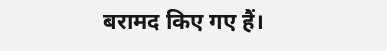बरामद किए गए हैं।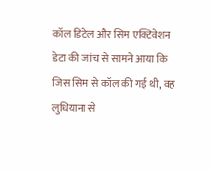कॉल डिटेल और सिम एक्टिवेशन डेटा की जांच से सामने आया कि जिस सिम से कॉल की गई थी, वह लुधियाना से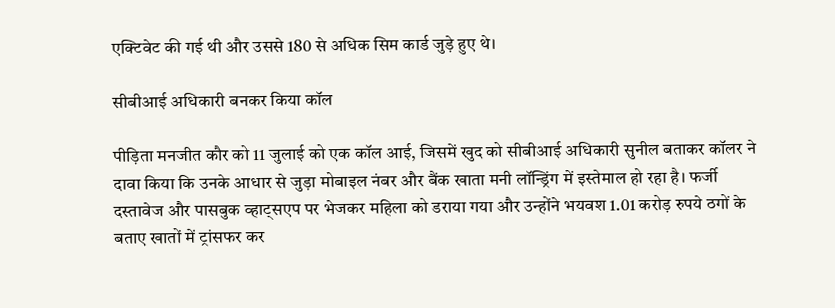एक्टिवेट की गई थी और उससे 180 से अधिक सिम कार्ड जुड़े हुए थे।

सीबीआई अधिकारी बनकर किया कॉल

पीड़िता मनजीत कौर को 11 जुलाई को एक कॉल आई, जिसमें खुद को सीबीआई अधिकारी सुनील बताकर कॉलर ने दावा किया कि उनके आधार से जुड़ा मोबाइल नंबर और बैंक खाता मनी लॉन्ड्रिंग में इस्तेमाल हो रहा है। फर्जी दस्तावेज और पासबुक व्हाट्सएप पर भेजकर महिला को डराया गया और उन्होंने भयवश 1.01 करोड़ रुपये ठगों के बताए खातों में ट्रांसफर कर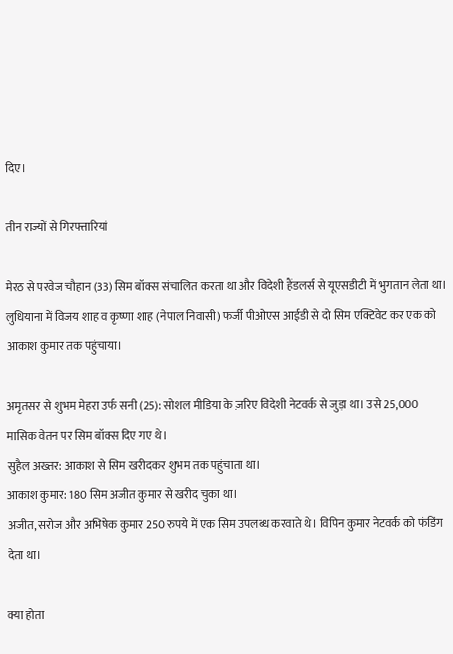दिए।

तीन राज्यों से गिरफ्तारियां

मेरठ से परवेज चौहान (33) सिम बॉक्स संचालित करता था और विदेशी हैंडलर्स से यूएसडीटी में भुगतान लेता था। लुधियाना में विजय शाह व कृष्णा शाह (नेपाल निवासी) फर्जी पीओएस आईडी से दो सिम एक्टिवेट कर एक को आकाश कुमार तक पहुंचाया।

अमृतसर से शुभम मेहरा उर्फ सनी (25): सोशल मीडिया के ज़रिए विदेशी नेटवर्क से जुड़ा था। उसे 25,000 मासिक वेतन पर सिम बॉक्स दिए गए थे।
सुहैल अख्तर: आकाश से सिम खरीदकर शुभम तक पहुंचाता था।
आकाश कुमार: 180 सिम अजीत कुमार से खरीद चुका था।
अजीत, सरोज और अभिषेक कुमार 250 रुपये में एक सिम उपलब्ध करवाते थे। विपिन कुमार नेटवर्क को फंडिंग देता था।

क्या होता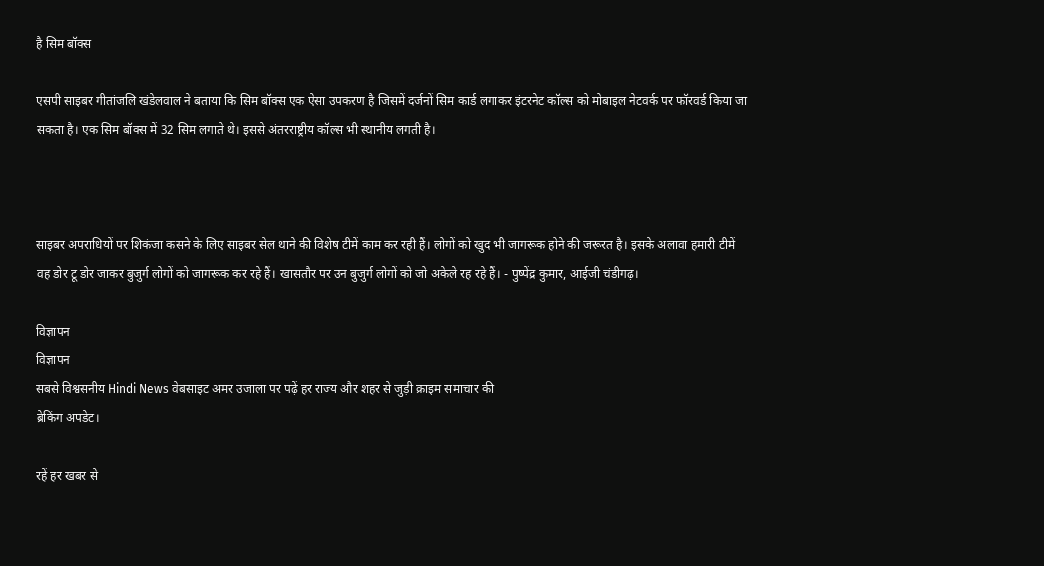है सिम बॉक्स

एसपी साइबर गीतांजलि खंडेलवाल ने बताया कि सिम बॉक्स एक ऐसा उपकरण है जिसमें दर्जनों सिम कार्ड लगाकर इंटरनेट कॉल्स को मोबाइल नेटवर्क पर फॉरवर्ड किया जा सकता है। एक सिम बॉक्स में 32 सिम लगाते थे। इससे अंतरराष्ट्रीय कॉल्स भी स्थानीय लगती है।



साइबर अपराधियों पर शिकंजा कसने के लिए साइबर सेल थाने की विशेष टीमें काम कर रही हैं। लोगों को खुद भी जागरूक होने की जरूरत है। इसके अलावा हमारी टीमें वह डोर टू डोर जाकर बुजुर्ग लोगों को जागरूक कर रहे हैं। खासतौर पर उन बुजुर्ग लोगों को जो अकेले रह रहे हैं। - पुष्पेंद्र कुमार, आईजी चंडीगढ़।

विज्ञापन
विज्ञापन
सबसे विश्वसनीय Hindi News वेबसाइट अमर उजाला पर पढ़ें हर राज्य और शहर से जुड़ी क्राइम समाचार की
ब्रेकिंग अपडेट।

रहें हर खबर से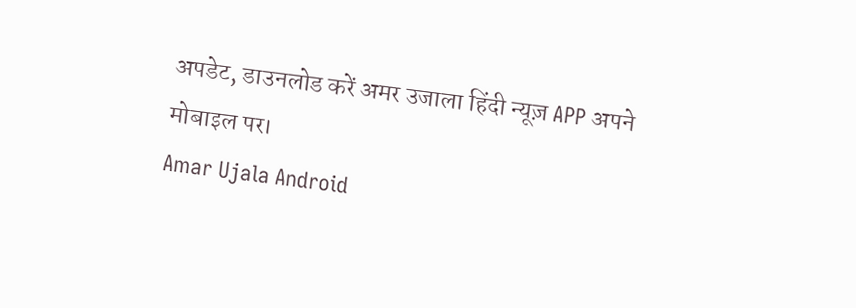अपडेट, डाउनलोड करें अमर उजाला हिंदी न्यूज़ APP अपने मोबाइल पर।
Amar Ujala Android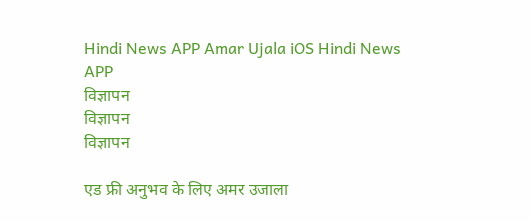Hindi News APP Amar Ujala iOS Hindi News APP
विज्ञापन
विज्ञापन
विज्ञापन

एड फ्री अनुभव के लिए अमर उजाला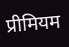प्रीमियम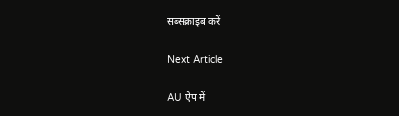सब्सक्राइब करें

Next Article

AU ऐप में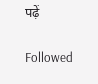पढ़ें

Followed